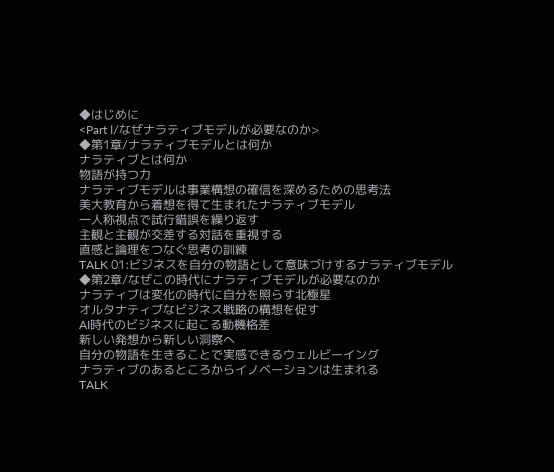◆はじめに
<Part Ⅰ/なぜナラティブモデルが必要なのか>
◆第1章/ナラティブモデルとは何か
ナラティブとは何か
物語が持つ力
ナラティブモデルは事業構想の確信を深めるための思考法
美大教育から着想を得て生まれたナラティブモデル
一人称視点で試行錯誤を繰り返す
主観と主観が交差する対話を重視する
直感と論理をつなぐ思考の訓練
TALK 01:ビジネスを自分の物語として意味づけするナラティブモデル
◆第2章/なぜこの時代にナラティブモデルが必要なのか
ナラティブは変化の時代に自分を照らす北極星
オルタナティブなビジネス戦略の構想を促す
AI時代のビジネスに起こる動機格差
新しい発想から新しい洞察へ
自分の物語を生きることで実感できるウェルビーイング
ナラティブのあるところからイノベーションは生まれる
TALK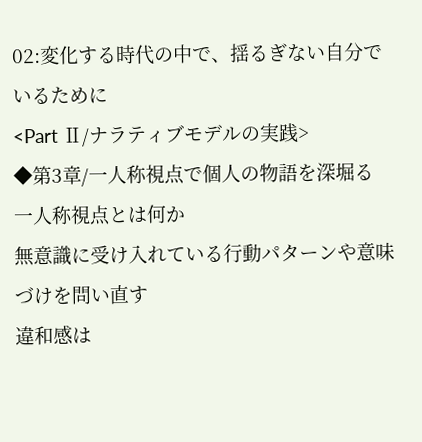02:変化する時代の中で、揺るぎない自分でいるために
<Part Ⅱ/ナラティブモデルの実践>
◆第3章/一人称視点で個人の物語を深堀る
一人称視点とは何か
無意識に受け入れている行動パターンや意味づけを問い直す
違和感は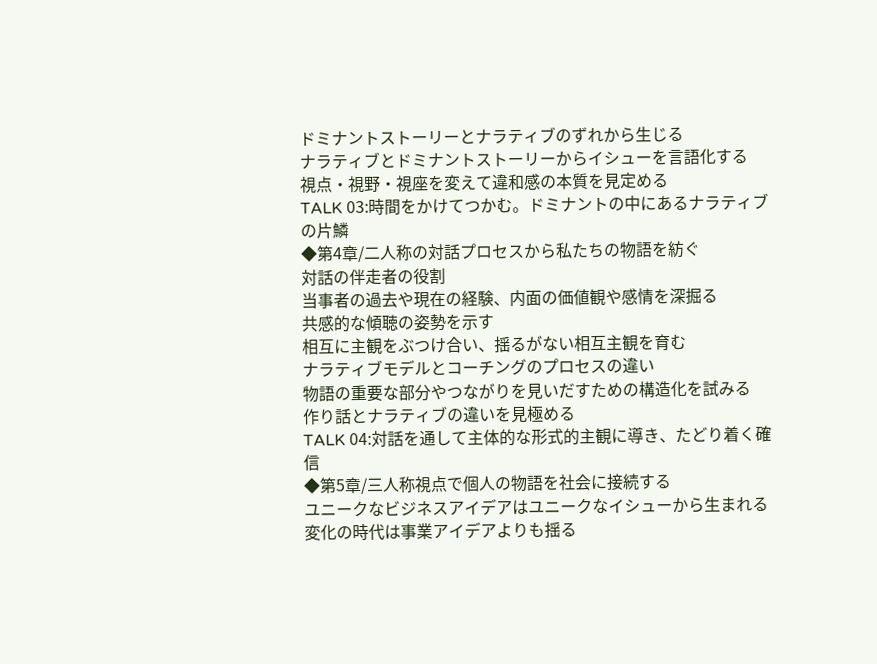ドミナントストーリーとナラティブのずれから生じる
ナラティブとドミナントストーリーからイシューを言語化する
視点・視野・視座を変えて違和感の本質を見定める
TALK 03:時間をかけてつかむ。ドミナントの中にあるナラティブの片鱗
◆第4章/二人称の対話プロセスから私たちの物語を紡ぐ
対話の伴走者の役割
当事者の過去や現在の経験、内面の価値観や感情を深掘る
共感的な傾聴の姿勢を示す
相互に主観をぶつけ合い、揺るがない相互主観を育む
ナラティブモデルとコーチングのプロセスの違い
物語の重要な部分やつながりを見いだすための構造化を試みる
作り話とナラティブの違いを見極める
TALK 04:対話を通して主体的な形式的主観に導き、たどり着く確信
◆第5章/三人称視点で個人の物語を社会に接続する
ユニークなビジネスアイデアはユニークなイシューから生まれる
変化の時代は事業アイデアよりも揺る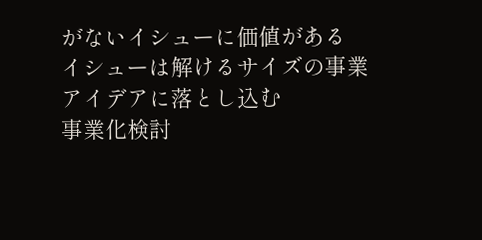がないイシューに価値がある
イシューは解けるサイズの事業アイデアに落とし込む
事業化検討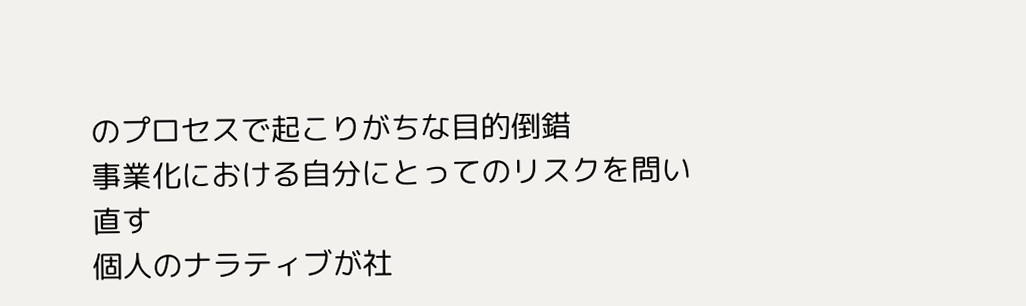のプロセスで起こりがちな目的倒錯
事業化における自分にとってのリスクを問い直す
個人のナラティブが社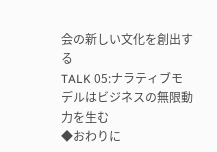会の新しい文化を創出する
TALK 05:ナラティブモデルはビジネスの無限動力を生む
◆おわりに